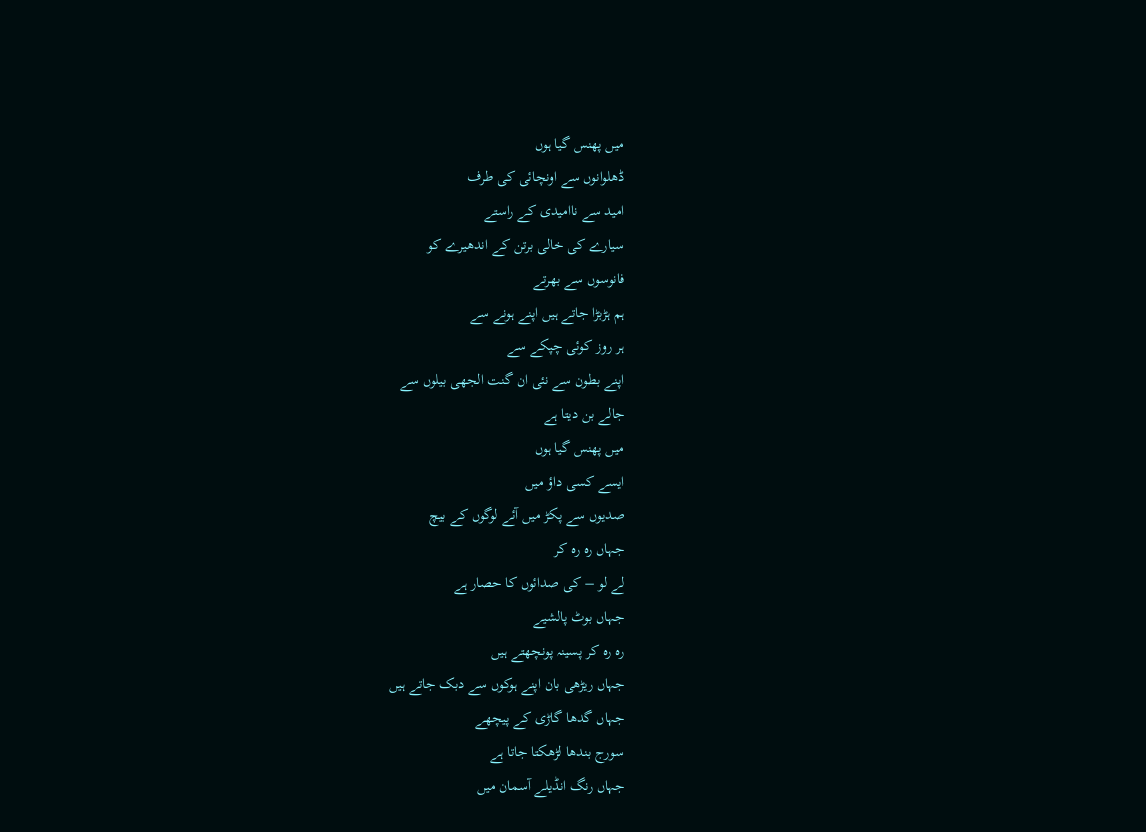میں پھنس گیا ہوں
ڈھلوانوں سے اونچائی کی طرف
امید سے ناامیدی کے راستے
سیارے کی خالی برتن کے اندھیرے کو
فانوسوں سے بھرتے
ہم ہڑبڑا جاتے ہیں اپنے ہونے سے
ہر روز کوئی چپکے سے
اپنے بطون سے نئی ان گنت الجھی بیلوں سے
جالے بن دیتا ہے
میں پھنس گیا ہوں
ایسے کسی داؤ میں
صدیوں سے پکڑ میں آئے لوگوں کے بیچ
جہاں رہ رہ کر
لے لو – کی صدائوں کا حصار ہے
جہاں بوٹ پالشیے
رہ رہ کر پسینہ پونچھتے ہیں
جہاں ریڑھی بان اپنے ہوکوں سے دبک جاتے ہیں
جہاں گدھا گاڑی کے پیچھے
سورج بندھا لڑھکتا جاتا ہے
جہاں رنگ انڈیلے آسمان میں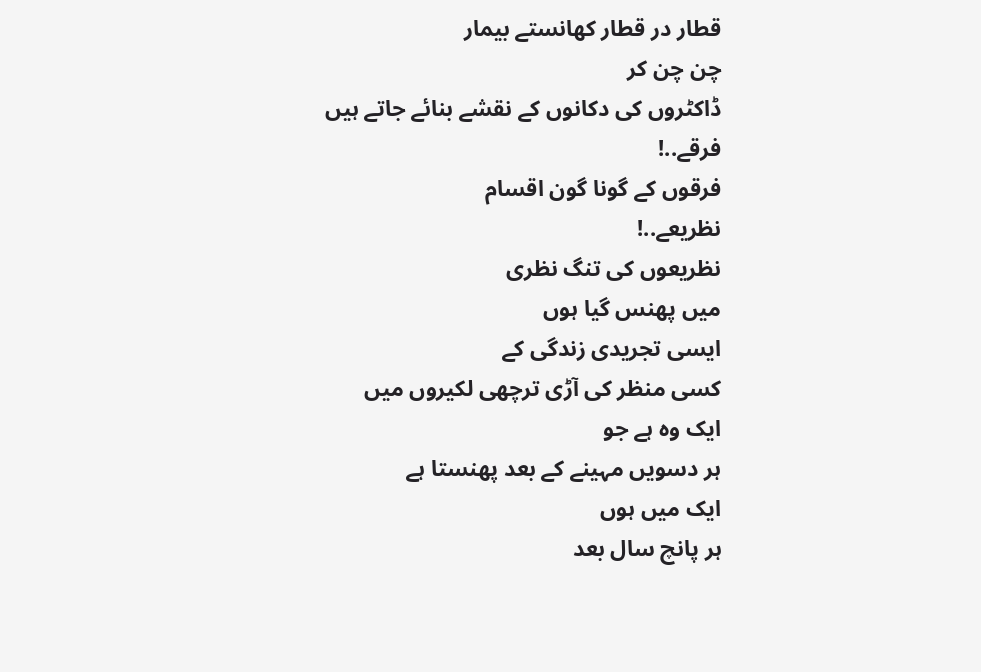قطار در قطار کھانستے بیمار
چن چن کر
ڈاکٹروں کی دکانوں کے نقشے بنائے جاتے ہیں
فرقے..!
فرقوں کے گونا گون اقسام
نظریعے..!
نظریعوں کی تنگ نظری
میں پھنس گیا ہوں
ایسی تجریدی زندگی کے
کسی منظر کی آڑی ترچھی لکیروں میں
ایک وہ ہے جو
ہر دسویں مہینے کے بعد پھنستا ہے
ایک میں ہوں
ہر پانچ سال بعد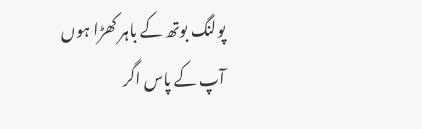پولنگ بوتھ کے باہر کھڑا ہوں
آپ کے پاس اگر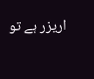اریزر ہے تو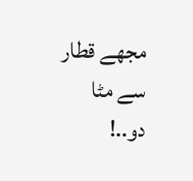مجھے قطار سے مٹا دو..!